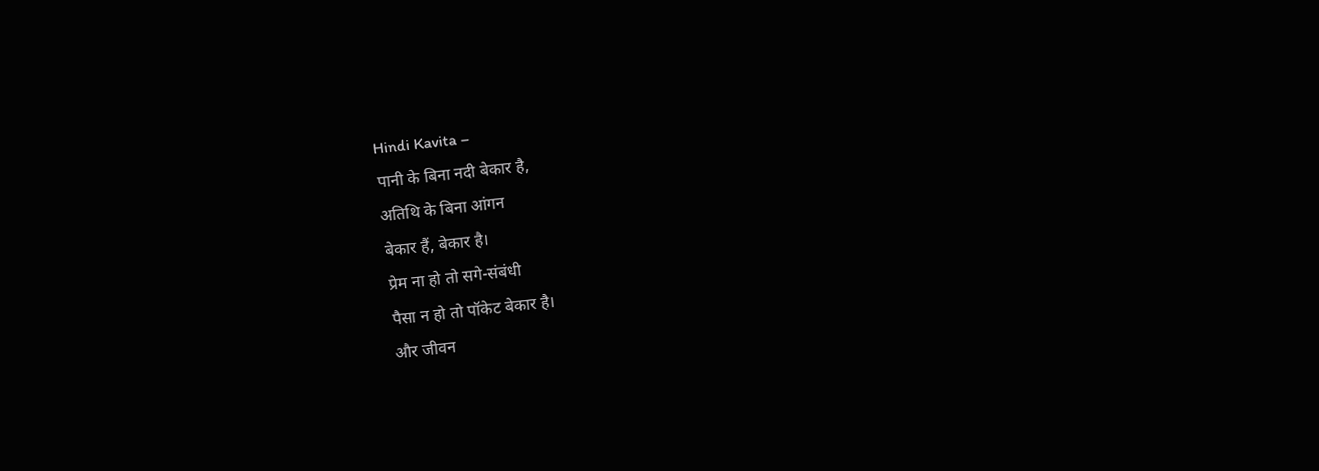Hindi Kavita –
पानी के बिना नदी बेकार है,
अतिथि के बिना आंगन
बेकार हैं, बेकार है।
प्रेम ना हो तो सगे-संबंधी
पैसा न हो तो पॉकेट बेकार है।
और जीवन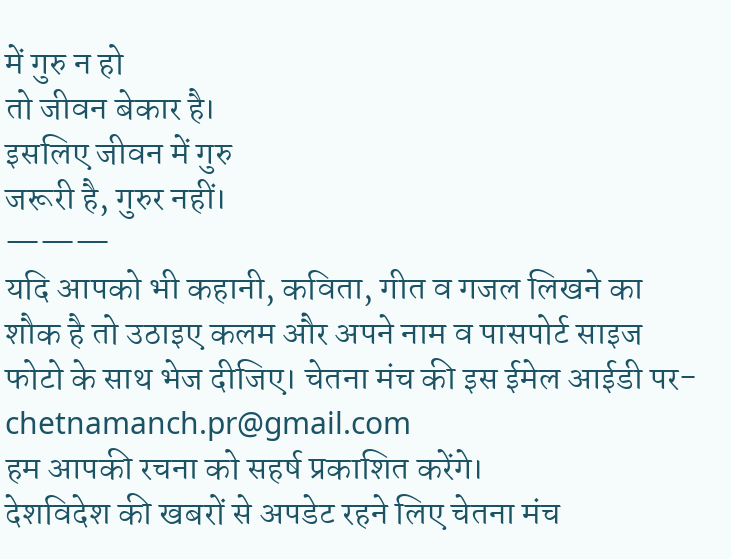में गुरु न हो
तो जीवन बेकार है।
इसलिए जीवन में गुरु
जरूरी है, गुरुर नहीं।
———
यदि आपको भी कहानी, कविता, गीत व गजल लिखने का शौक है तो उठाइए कलम और अपने नाम व पासपोर्ट साइज फोटो के साथ भेज दीजिए। चेतना मंच की इस ईमेल आईडी पर-
chetnamanch.pr@gmail.com
हम आपकी रचना को सहर्ष प्रकाशित करेंगे।
देशविदेश की खबरों से अपडेट रहने लिए चेतना मंच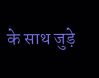के साथ जुड़े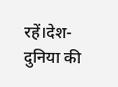रहें।देश-दुनिया की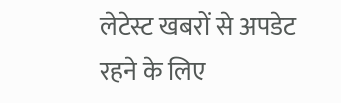लेटेस्ट खबरों से अपडेट रहने के लिए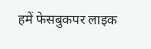हमें फेसबुकपर लाइक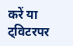करें या ट्विटरपर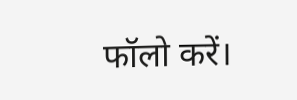फॉलो करें।